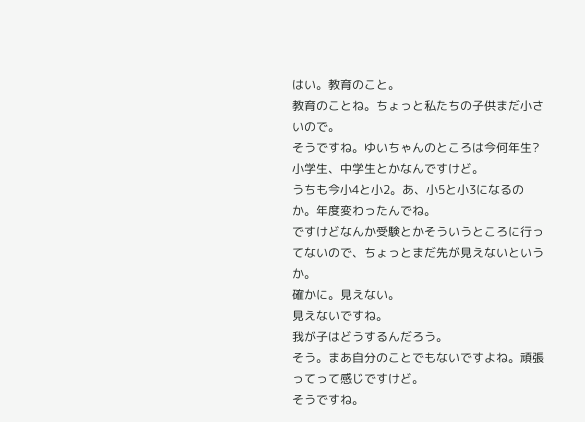はい。教育のこと。
教育のことね。ちょっと私たちの子供まだ小さいので。
そうですね。ゆいちゃんのところは今何年生?
小学生、中学生とかなんですけど。
うちも今小4と小2。あ、小5と小3になるのか。年度変わったんでね。
ですけどなんか受験とかそういうところに行ってないので、ちょっとまだ先が見えないというか。
確かに。見えない。
見えないですね。
我が子はどうするんだろう。
そう。まあ自分のことでもないですよね。頑張ってって感じですけど。
そうですね。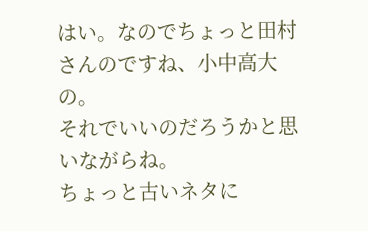はい。なのでちょっと田村さんのですね、小中高大の。
それでいいのだろうかと思いながらね。
ちょっと古いネタに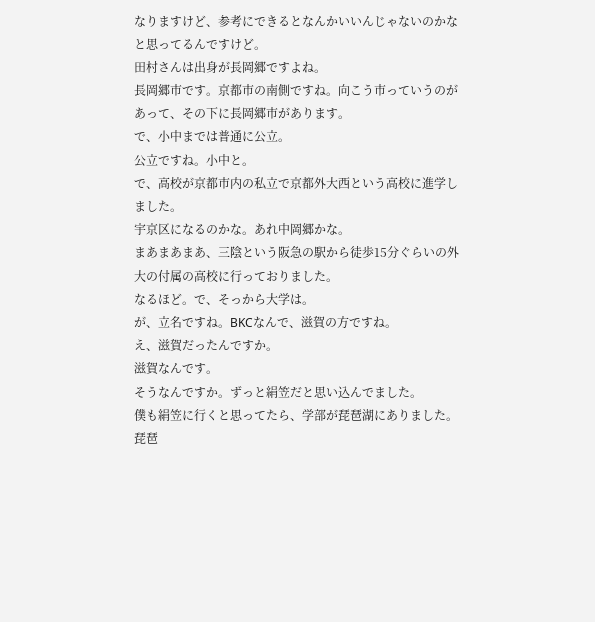なりますけど、参考にできるとなんかいいんじゃないのかなと思ってるんですけど。
田村さんは出身が長岡郷ですよね。
長岡郷市です。京都市の南側ですね。向こう市っていうのがあって、その下に長岡郷市があります。
で、小中までは普通に公立。
公立ですね。小中と。
で、高校が京都市内の私立で京都外大西という高校に進学しました。
宇京区になるのかな。あれ中岡郷かな。
まあまあまあ、三陰という阪急の駅から徒歩15分ぐらいの外大の付属の高校に行っておりました。
なるほど。で、そっから大学は。
が、立名ですね。BKCなんで、滋賀の方ですね。
え、滋賀だったんですか。
滋賀なんです。
そうなんですか。ずっと絹笠だと思い込んでました。
僕も絹笠に行くと思ってたら、学部が琵琶湖にありました。琵琶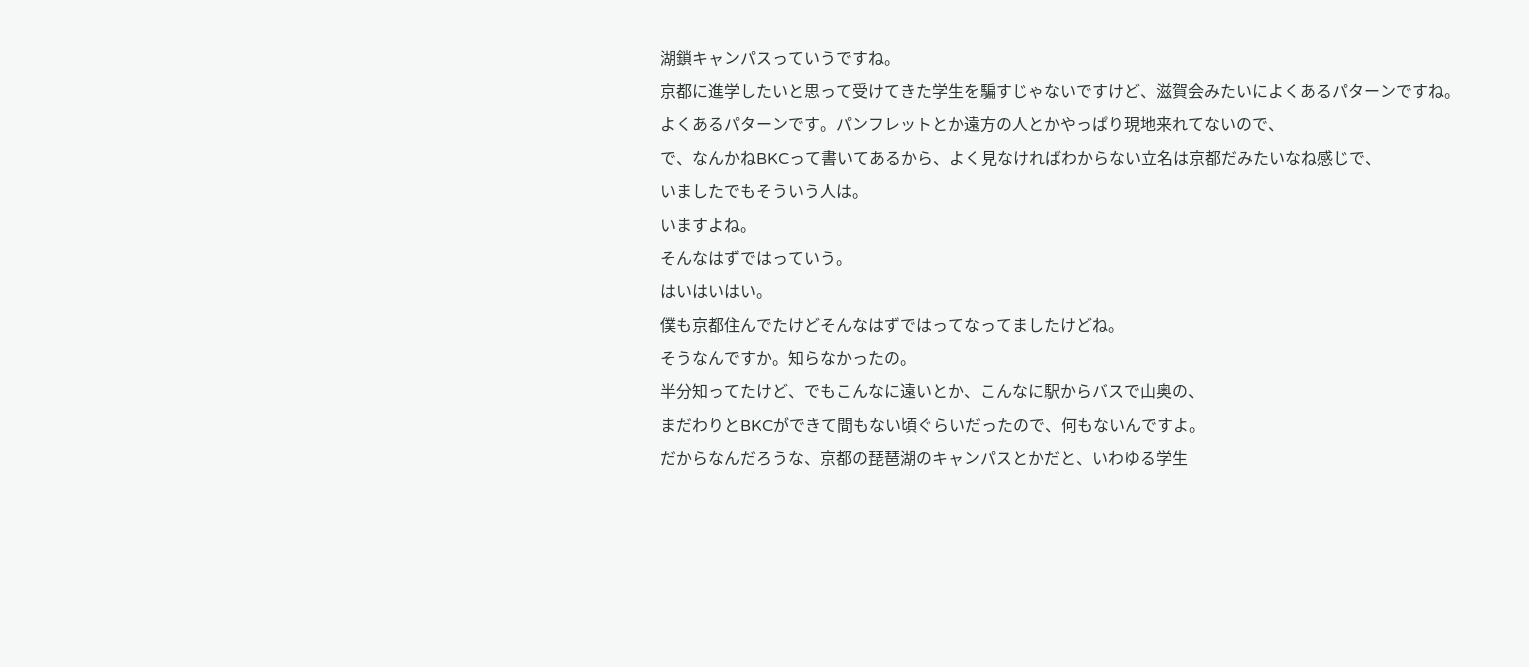湖鎖キャンパスっていうですね。
京都に進学したいと思って受けてきた学生を騙すじゃないですけど、滋賀会みたいによくあるパターンですね。
よくあるパターンです。パンフレットとか遠方の人とかやっぱり現地来れてないので、
で、なんかねBKCって書いてあるから、よく見なければわからない立名は京都だみたいなね感じで、
いましたでもそういう人は。
いますよね。
そんなはずではっていう。
はいはいはい。
僕も京都住んでたけどそんなはずではってなってましたけどね。
そうなんですか。知らなかったの。
半分知ってたけど、でもこんなに遠いとか、こんなに駅からバスで山奥の、
まだわりとBKCができて間もない頃ぐらいだったので、何もないんですよ。
だからなんだろうな、京都の琵琶湖のキャンパスとかだと、いわゆる学生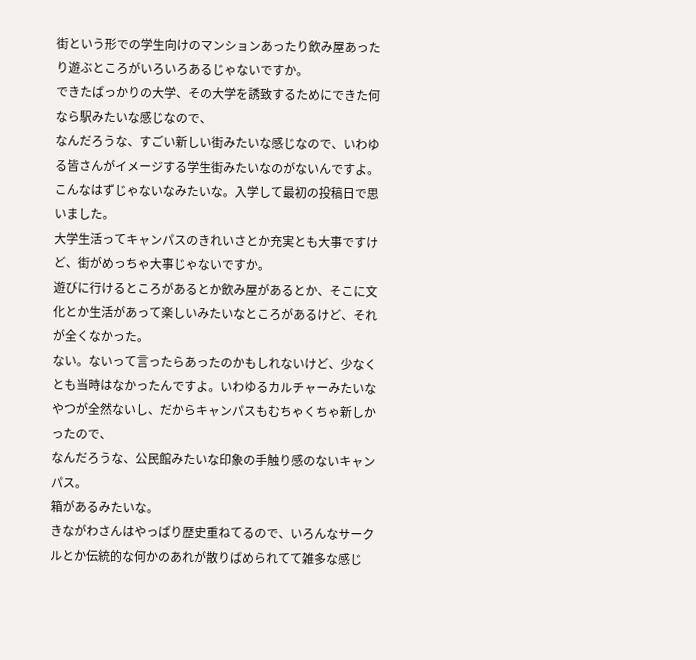街という形での学生向けのマンションあったり飲み屋あったり遊ぶところがいろいろあるじゃないですか。
できたばっかりの大学、その大学を誘致するためにできた何なら駅みたいな感じなので、
なんだろうな、すごい新しい街みたいな感じなので、いわゆる皆さんがイメージする学生街みたいなのがないんですよ。
こんなはずじゃないなみたいな。入学して最初の投稿日で思いました。
大学生活ってキャンパスのきれいさとか充実とも大事ですけど、街がめっちゃ大事じゃないですか。
遊びに行けるところがあるとか飲み屋があるとか、そこに文化とか生活があって楽しいみたいなところがあるけど、それが全くなかった。
ない。ないって言ったらあったのかもしれないけど、少なくとも当時はなかったんですよ。いわゆるカルチャーみたいなやつが全然ないし、だからキャンパスもむちゃくちゃ新しかったので、
なんだろうな、公民館みたいな印象の手触り感のないキャンパス。
箱があるみたいな。
きながわさんはやっぱり歴史重ねてるので、いろんなサークルとか伝統的な何かのあれが散りばめられてて雑多な感じ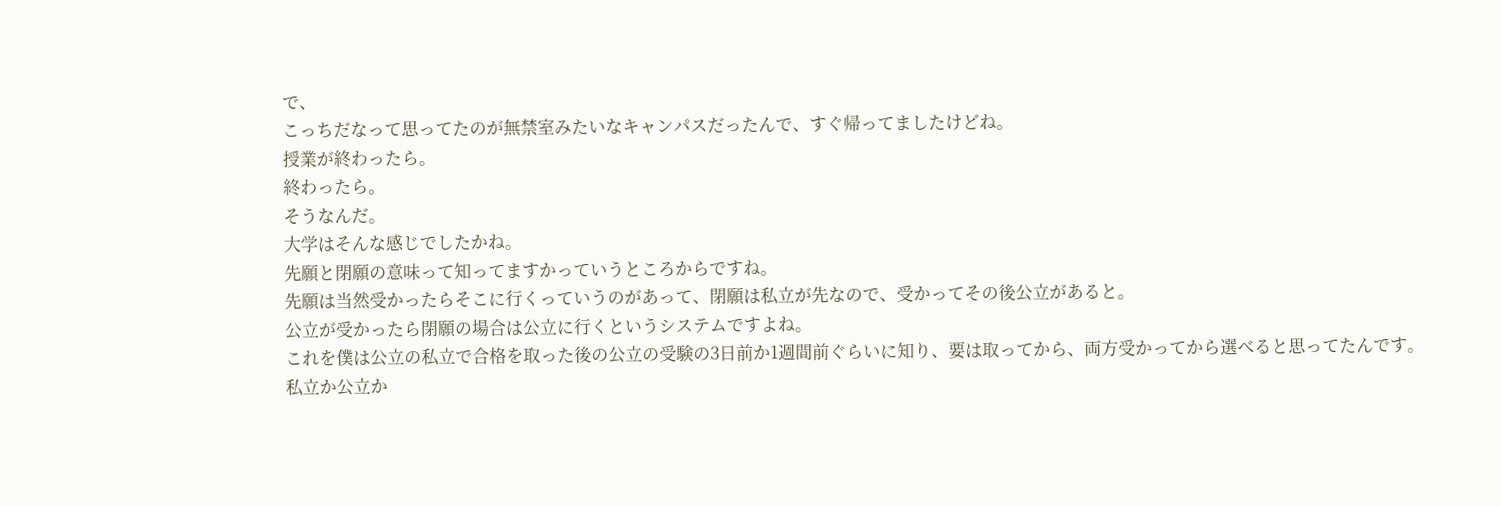で、
こっちだなって思ってたのが無禁室みたいなキャンパスだったんで、すぐ帰ってましたけどね。
授業が終わったら。
終わったら。
そうなんだ。
大学はそんな感じでしたかね。
先願と閉願の意味って知ってますかっていうところからですね。
先願は当然受かったらそこに行くっていうのがあって、閉願は私立が先なので、受かってその後公立があると。
公立が受かったら閉願の場合は公立に行くというシステムですよね。
これを僕は公立の私立で合格を取った後の公立の受験の3日前か1週間前ぐらいに知り、要は取ってから、両方受かってから選べると思ってたんです。
私立か公立か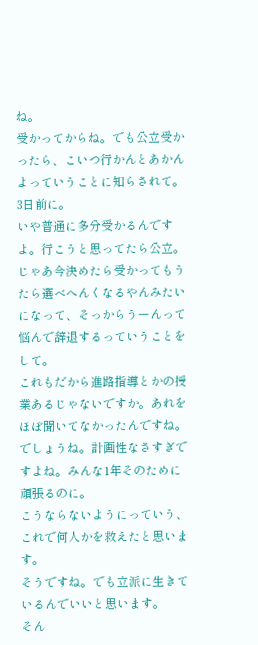ね。
受かってからね。でも公立受かったら、こいつ行かんとあかんよっていうことに知らされて。
3日前に。
いや普通に多分受かるんですよ。行こうと思ってたら公立。じゃあ今決めたら受かってもうたら選べへんくなるやんみたいになって、そっからうーんって悩んで辞退するっていうことをして。
これもだから進路指導とかの授業あるじゃないですか。あれをほぼ聞いてなかったんですね。
でしょうね。計画性なさすぎですよね。みんな1年そのために頑張るのに。
こうならないようにっていう、これで何人かを救えたと思います。
そうですね。でも立派に生きているんでいいと思います。
そん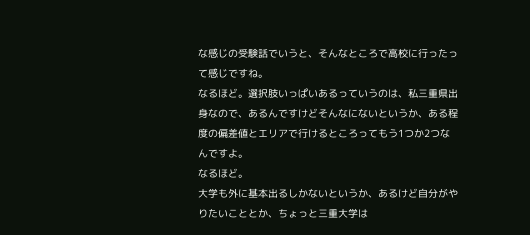な感じの受験話でいうと、そんなところで高校に行ったって感じですね。
なるほど。選択肢いっぱいあるっていうのは、私三重県出身なので、あるんですけどそんなにないというか、ある程度の偏差値とエリアで行けるところってもう1つか2つなんですよ。
なるほど。
大学も外に基本出るしかないというか、あるけど自分がやりたいこととか、ちょっと三重大学は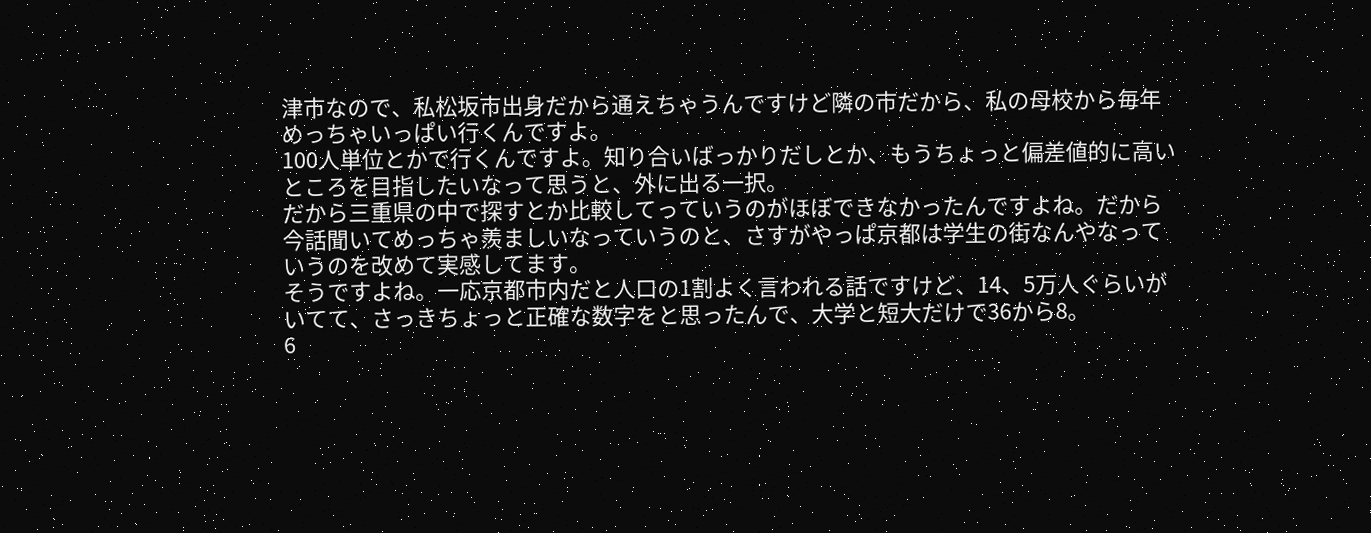津市なので、私松坂市出身だから通えちゃうんですけど隣の市だから、私の母校から毎年めっちゃいっぱい行くんですよ。
100人単位とかで行くんですよ。知り合いばっかりだしとか、もうちょっと偏差値的に高いところを目指したいなって思うと、外に出る一択。
だから三重県の中で探すとか比較してっていうのがほぼできなかったんですよね。だから今話聞いてめっちゃ羨ましいなっていうのと、さすがやっぱ京都は学生の街なんやなっていうのを改めて実感してます。
そうですよね。一応京都市内だと人口の1割よく言われる話ですけど、14、5万人ぐらいがいてて、さっきちょっと正確な数字をと思ったんで、大学と短大だけで36から8。
6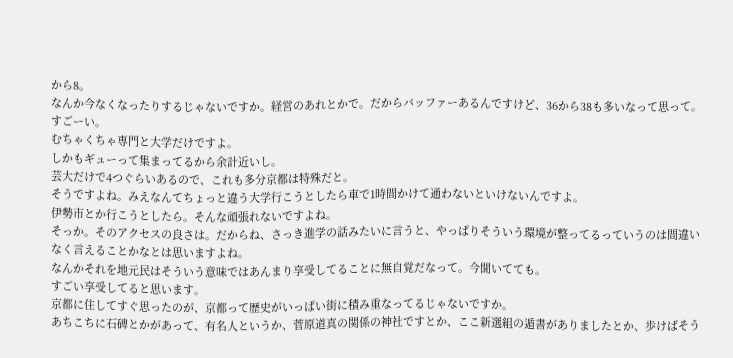から8。
なんか今なくなったりするじゃないですか。経営のあれとかで。だからバッファーあるんですけど、36から38も多いなって思って。
すごーい。
むちゃくちゃ専門と大学だけですよ。
しかもギューって集まってるから余計近いし。
芸大だけで4つぐらいあるので、これも多分京都は特殊だと。
そうですよね。みえなんてちょっと違う大学行こうとしたら車で1時間かけて通わないといけないんですよ。
伊勢市とか行こうとしたら。そんな頑張れないですよね。
そっか。そのアクセスの良さは。だからね、さっき進学の話みたいに言うと、やっぱりそういう環境が整ってるっていうのは間違いなく言えることかなとは思いますよね。
なんかそれを地元民はそういう意味ではあんまり享受してることに無自覚だなって。今聞いてても。
すごい享受してると思います。
京都に住してすぐ思ったのが、京都って歴史がいっぱい街に積み重なってるじゃないですか。
あちこちに石碑とかがあって、有名人というか、菅原道真の関係の神社ですとか、ここ新選組の遁書がありましたとか、歩けばそう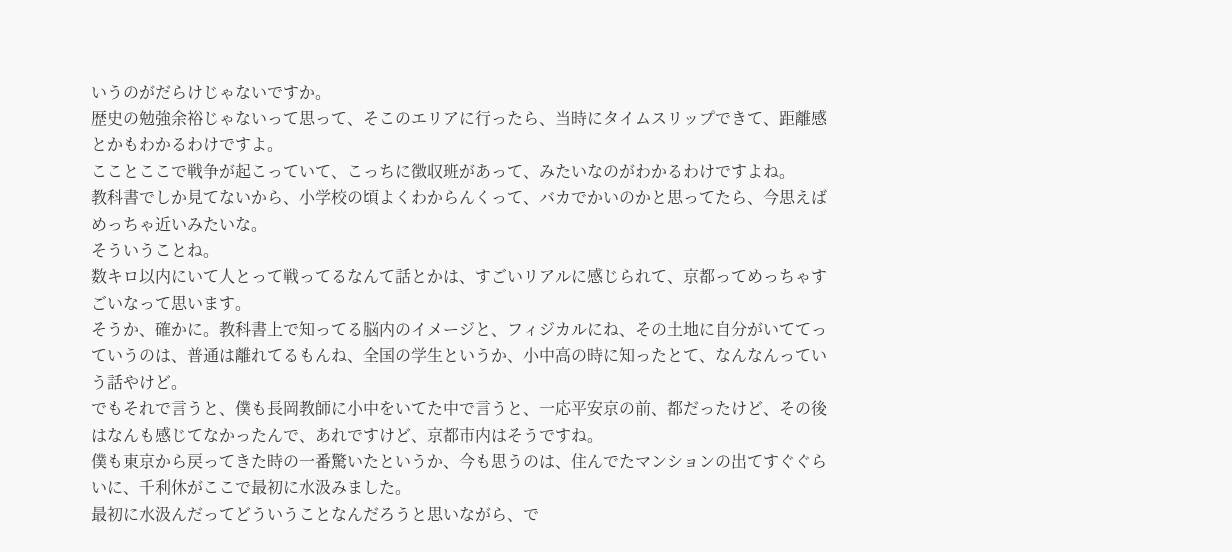いうのがだらけじゃないですか。
歴史の勉強余裕じゃないって思って、そこのエリアに行ったら、当時にタイムスリップできて、距離感とかもわかるわけですよ。
こことここで戦争が起こっていて、こっちに徴収班があって、みたいなのがわかるわけですよね。
教科書でしか見てないから、小学校の頃よくわからんくって、バカでかいのかと思ってたら、今思えばめっちゃ近いみたいな。
そういうことね。
数キロ以内にいて人とって戦ってるなんて話とかは、すごいリアルに感じられて、京都ってめっちゃすごいなって思います。
そうか、確かに。教科書上で知ってる脳内のイメージと、フィジカルにね、その土地に自分がいててっていうのは、普通は離れてるもんね、全国の学生というか、小中高の時に知ったとて、なんなんっていう話やけど。
でもそれで言うと、僕も長岡教師に小中をいてた中で言うと、一応平安京の前、都だったけど、その後はなんも感じてなかったんで、あれですけど、京都市内はそうですね。
僕も東京から戻ってきた時の一番驚いたというか、今も思うのは、住んでたマンションの出てすぐぐらいに、千利休がここで最初に水汲みました。
最初に水汲んだってどういうことなんだろうと思いながら、で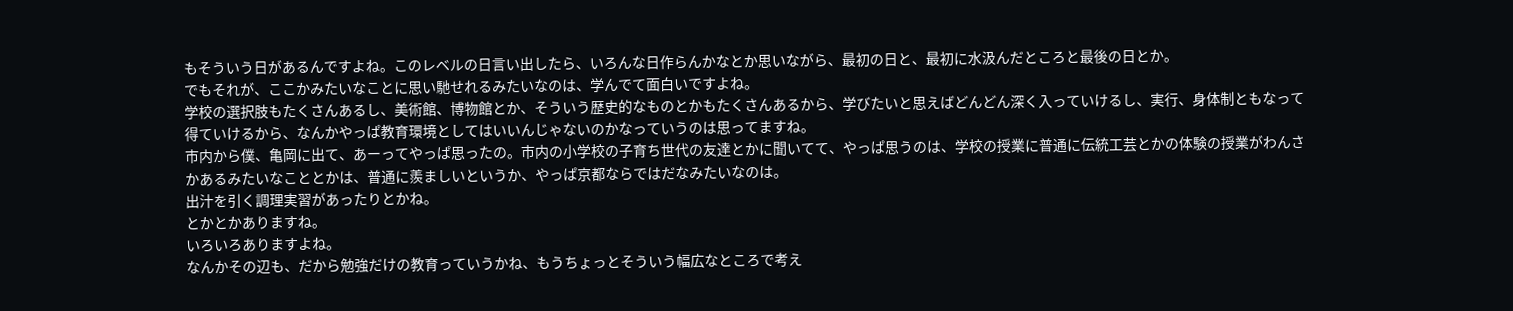もそういう日があるんですよね。このレベルの日言い出したら、いろんな日作らんかなとか思いながら、最初の日と、最初に水汲んだところと最後の日とか。
でもそれが、ここかみたいなことに思い馳せれるみたいなのは、学んでて面白いですよね。
学校の選択肢もたくさんあるし、美術館、博物館とか、そういう歴史的なものとかもたくさんあるから、学びたいと思えばどんどん深く入っていけるし、実行、身体制ともなって得ていけるから、なんかやっぱ教育環境としてはいいんじゃないのかなっていうのは思ってますね。
市内から僕、亀岡に出て、あーってやっぱ思ったの。市内の小学校の子育ち世代の友達とかに聞いてて、やっぱ思うのは、学校の授業に普通に伝統工芸とかの体験の授業がわんさかあるみたいなこととかは、普通に羨ましいというか、やっぱ京都ならではだなみたいなのは。
出汁を引く調理実習があったりとかね。
とかとかありますね。
いろいろありますよね。
なんかその辺も、だから勉強だけの教育っていうかね、もうちょっとそういう幅広なところで考え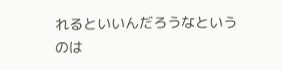れるといいんだろうなというのは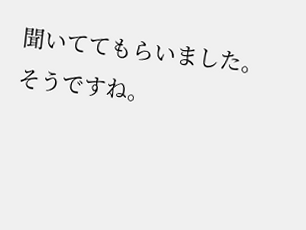聞いててもらいました。
そうですね。